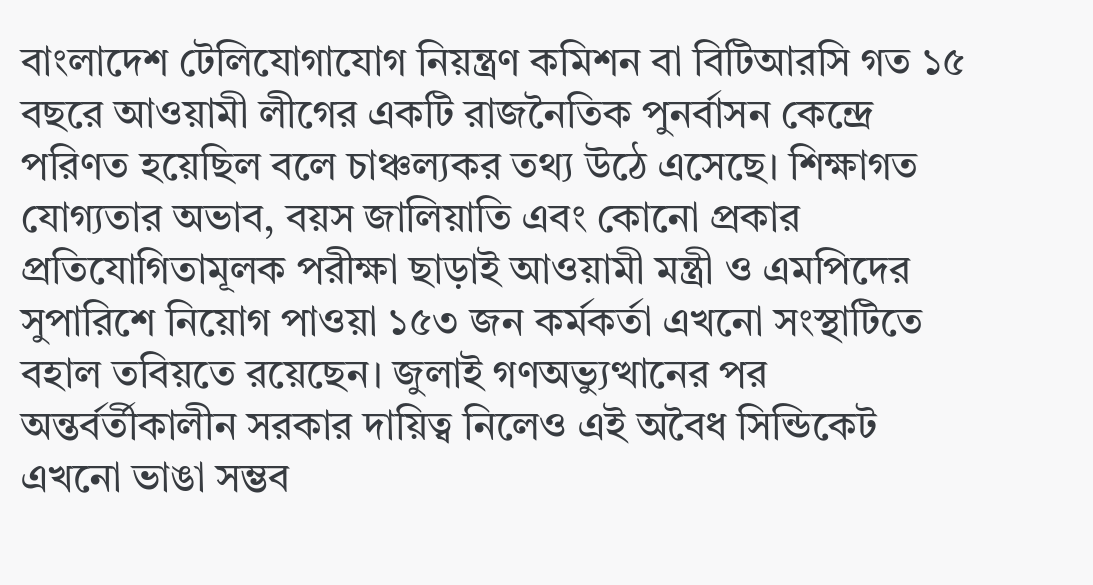বাংলাদেশ টেলিযোগাযোগ নিয়ন্ত্রণ কমিশন বা বিটিআরসি গত ১৫ বছরে আওয়ামী লীগের একটি রাজনৈতিক পুনর্বাসন কেন্দ্রে পরিণত হয়েছিল বলে চাঞ্চল্যকর তথ্য উঠে এসেছে। শিক্ষাগত যোগ্যতার অভাব, বয়স জালিয়াতি এবং কোনো প্রকার প্রতিযোগিতামূলক পরীক্ষা ছাড়াই আওয়ামী মন্ত্রী ও এমপিদের সুপারিশে নিয়োগ পাওয়া ১৫৩ জন কর্মকর্তা এখনো সংস্থাটিতে বহাল তবিয়তে রয়েছেন। জুলাই গণঅভ্যুত্থানের পর অন্তর্বর্তীকালীন সরকার দায়িত্ব নিলেও এই অবৈধ সিন্ডিকেট এখনো ভাঙা সম্ভব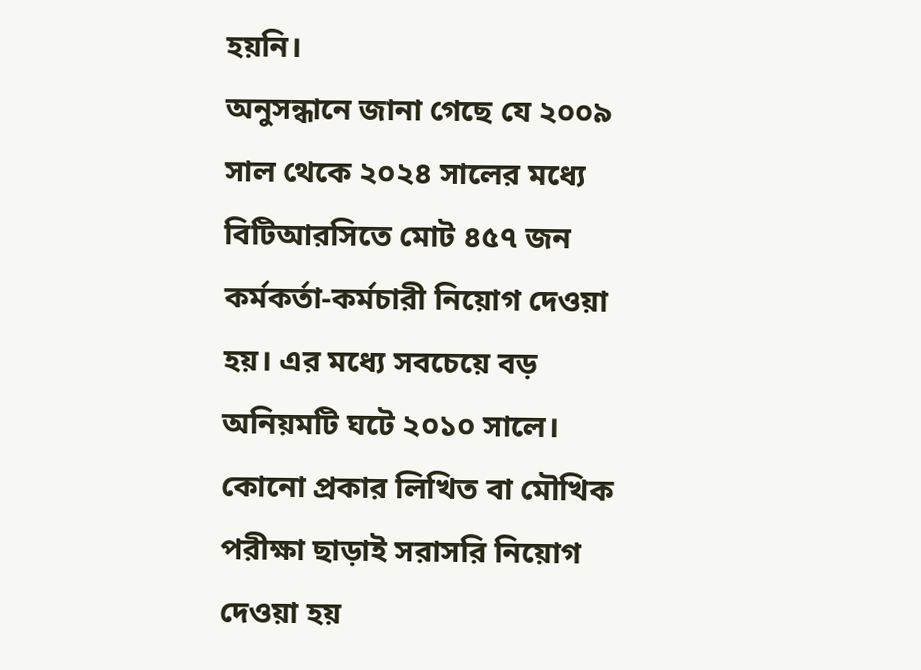হয়নি।
অনুসন্ধানে জানা গেছে যে ২০০৯ সাল থেকে ২০২৪ সালের মধ্যে বিটিআরসিতে মোট ৪৫৭ জন কর্মকর্তা-কর্মচারী নিয়োগ দেওয়া হয়। এর মধ্যে সবচেয়ে বড় অনিয়মটি ঘটে ২০১০ সালে। কোনো প্রকার লিখিত বা মৌখিক পরীক্ষা ছাড়াই সরাসরি নিয়োগ দেওয়া হয়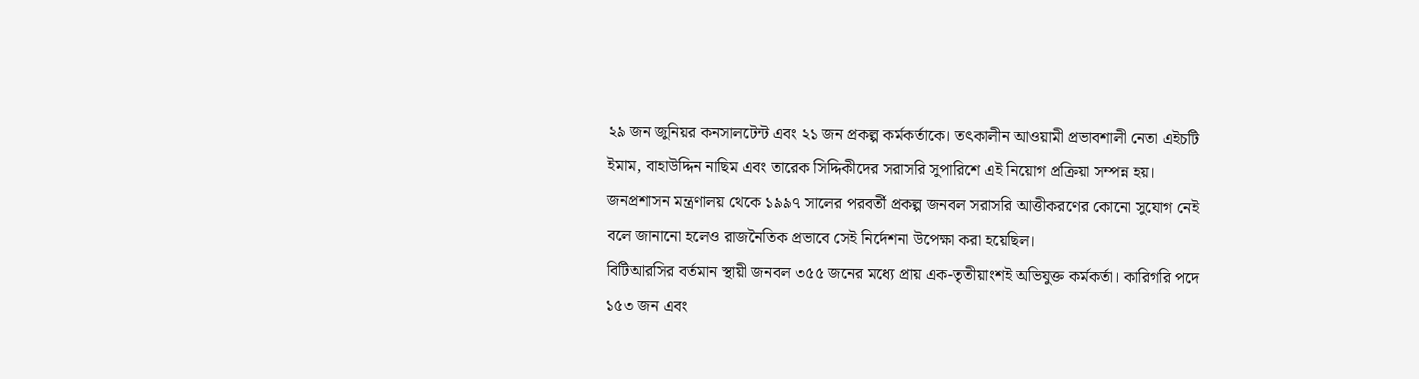২৯ জন জুনিয়র কনসালটেন্ট এবং ২১ জন প্রকল্প কর্মকর্তাকে। তৎকালীন আওয়ামী প্রভাবশালী নেতা এইচটি ইমাম, বাহাউদ্দিন নাছিম এবং তারেক সিদ্দিকীদের সরাসরি সুপারিশে এই নিয়োগ প্রক্রিয়া সম্পন্ন হয়। জনপ্রশাসন মন্ত্রণালয় থেকে ১৯৯৭ সালের পরবর্তী প্রকল্প জনবল সরাসরি আত্তীকরণের কোনো সুযোগ নেই বলে জানানো হলেও রাজনৈতিক প্রভাবে সেই নির্দেশনা উপেক্ষা করা হয়েছিল।
বিটিআরসির বর্তমান স্থায়ী জনবল ৩৫৫ জনের মধ্যে প্রায় এক-তৃতীয়াংশই অভিযুক্ত কর্মকর্তা। কারিগরি পদে ১৫৩ জন এবং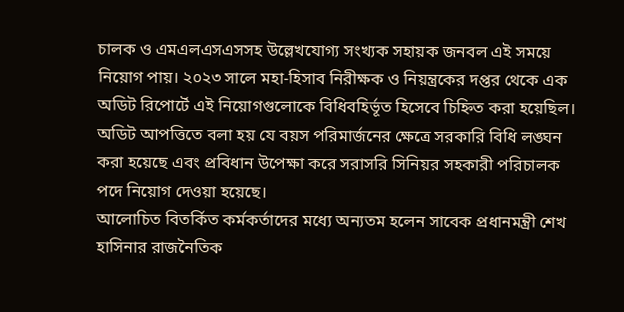চালক ও এমএলএসএসসহ উল্লেখযোগ্য সংখ্যক সহায়ক জনবল এই সময়ে নিয়োগ পায়। ২০২৩ সালে মহা-হিসাব নিরীক্ষক ও নিয়ন্ত্রকের দপ্তর থেকে এক অডিট রিপোর্টে এই নিয়োগগুলোকে বিধিবহির্ভূত হিসেবে চিহ্নিত করা হয়েছিল। অডিট আপত্তিতে বলা হয় যে বয়স পরিমার্জনের ক্ষেত্রে সরকারি বিধি লঙ্ঘন করা হয়েছে এবং প্রবিধান উপেক্ষা করে সরাসরি সিনিয়র সহকারী পরিচালক পদে নিয়োগ দেওয়া হয়েছে।
আলোচিত বিতর্কিত কর্মকর্তাদের মধ্যে অন্যতম হলেন সাবেক প্রধানমন্ত্রী শেখ হাসিনার রাজনৈতিক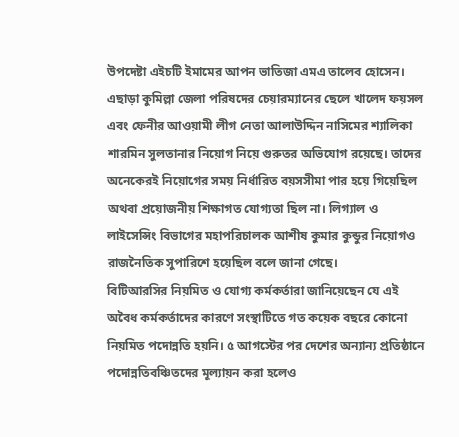উপদেষ্টা এইচটি ইমামের আপন ভাতিজা এমএ তালেব হোসেন। এছাড়া কুমিল্লা জেলা পরিষদের চেয়ারম্যানের ছেলে খালেদ ফয়সল এবং ফেনীর আওয়ামী লীগ নেতা আলাউদ্দিন নাসিমের শ্যালিকা শারমিন সুলতানার নিয়োগ নিয়ে গুরুতর অভিযোগ রয়েছে। তাদের অনেকেরই নিয়োগের সময় নির্ধারিত বয়সসীমা পার হয়ে গিয়েছিল অথবা প্রয়োজনীয় শিক্ষাগত যোগ্যতা ছিল না। লিগ্যাল ও লাইসেন্সিং বিভাগের মহাপরিচালক আশীষ কুমার কুন্ডুর নিয়োগও রাজনৈতিক সুপারিশে হয়েছিল বলে জানা গেছে।
বিটিআরসির নিয়মিত ও যোগ্য কর্মকর্তারা জানিয়েছেন যে এই অবৈধ কর্মকর্তাদের কারণে সংস্থাটিতে গত কয়েক বছরে কোনো নিয়মিত পদোন্নতি হয়নি। ৫ আগস্টের পর দেশের অন্যান্য প্রতিষ্ঠানে পদোন্নতিবঞ্চিতদের মূল্যায়ন করা হলেও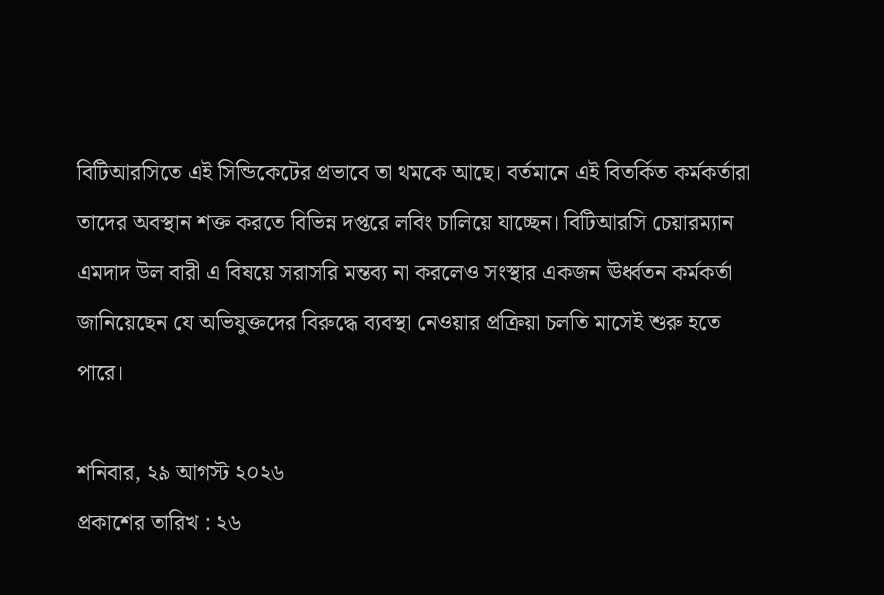বিটিআরসিতে এই সিন্ডিকেটের প্রভাবে তা থমকে আছে। বর্তমানে এই বিতর্কিত কর্মকর্তারা তাদের অবস্থান শক্ত করতে বিভিন্ন দপ্তরে লবিং চালিয়ে যাচ্ছেন। বিটিআরসি চেয়ারম্যান এমদাদ উল বারী এ বিষয়ে সরাসরি মন্তব্য না করলেও সংস্থার একজন ঊর্ধ্বতন কর্মকর্তা জানিয়েছেন যে অভিযুক্তদের বিরুদ্ধে ব্যবস্থা নেওয়ার প্রক্রিয়া চলতি মাসেই শুরু হতে পারে।

শনিবার, ২৯ আগস্ট ২০২৬
প্রকাশের তারিখ : ২৬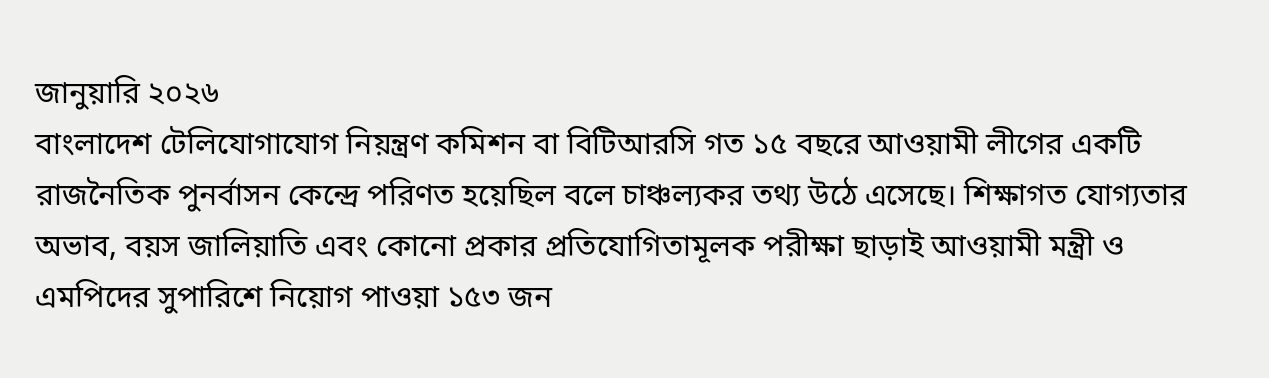জানুয়ারি ২০২৬
বাংলাদেশ টেলিযোগাযোগ নিয়ন্ত্রণ কমিশন বা বিটিআরসি গত ১৫ বছরে আওয়ামী লীগের একটি রাজনৈতিক পুনর্বাসন কেন্দ্রে পরিণত হয়েছিল বলে চাঞ্চল্যকর তথ্য উঠে এসেছে। শিক্ষাগত যোগ্যতার অভাব, বয়স জালিয়াতি এবং কোনো প্রকার প্রতিযোগিতামূলক পরীক্ষা ছাড়াই আওয়ামী মন্ত্রী ও এমপিদের সুপারিশে নিয়োগ পাওয়া ১৫৩ জন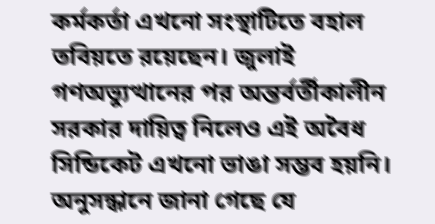কর্মকর্তা এখনো সংস্থাটিতে বহাল তবিয়তে রয়েছেন। জুলাই গণঅভ্যুত্থানের পর অন্তর্বর্তীকালীন সরকার দায়িত্ব নিলেও এই অবৈধ সিন্ডিকেট এখনো ভাঙা সম্ভব হয়নি।
অনুসন্ধানে জানা গেছে যে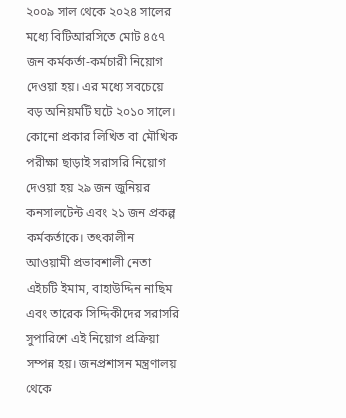২০০৯ সাল থেকে ২০২৪ সালের মধ্যে বিটিআরসিতে মোট ৪৫৭ জন কর্মকর্তা-কর্মচারী নিয়োগ দেওয়া হয়। এর মধ্যে সবচেয়ে বড় অনিয়মটি ঘটে ২০১০ সালে। কোনো প্রকার লিখিত বা মৌখিক পরীক্ষা ছাড়াই সরাসরি নিয়োগ দেওয়া হয় ২৯ জন জুনিয়র কনসালটেন্ট এবং ২১ জন প্রকল্প কর্মকর্তাকে। তৎকালীন আওয়ামী প্রভাবশালী নেতা এইচটি ইমাম, বাহাউদ্দিন নাছিম এবং তারেক সিদ্দিকীদের সরাসরি সুপারিশে এই নিয়োগ প্রক্রিয়া সম্পন্ন হয়। জনপ্রশাসন মন্ত্রণালয় থেকে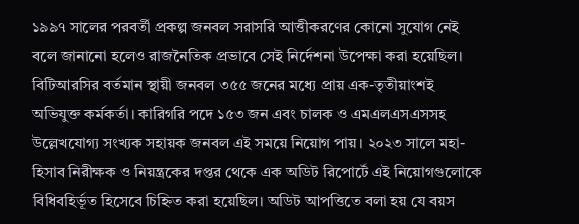১৯৯৭ সালের পরবর্তী প্রকল্প জনবল সরাসরি আত্তীকরণের কোনো সুযোগ নেই বলে জানানো হলেও রাজনৈতিক প্রভাবে সেই নির্দেশনা উপেক্ষা করা হয়েছিল।
বিটিআরসির বর্তমান স্থায়ী জনবল ৩৫৫ জনের মধ্যে প্রায় এক-তৃতীয়াংশই অভিযুক্ত কর্মকর্তা। কারিগরি পদে ১৫৩ জন এবং চালক ও এমএলএসএসসহ উল্লেখযোগ্য সংখ্যক সহায়ক জনবল এই সময়ে নিয়োগ পায়। ২০২৩ সালে মহা-হিসাব নিরীক্ষক ও নিয়ন্ত্রকের দপ্তর থেকে এক অডিট রিপোর্টে এই নিয়োগগুলোকে বিধিবহির্ভূত হিসেবে চিহ্নিত করা হয়েছিল। অডিট আপত্তিতে বলা হয় যে বয়স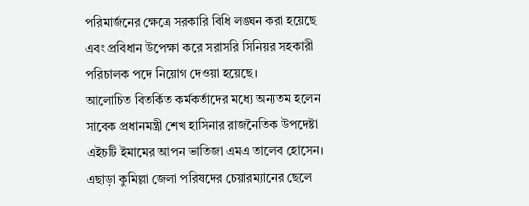পরিমার্জনের ক্ষেত্রে সরকারি বিধি লঙ্ঘন করা হয়েছে এবং প্রবিধান উপেক্ষা করে সরাসরি সিনিয়র সহকারী পরিচালক পদে নিয়োগ দেওয়া হয়েছে।
আলোচিত বিতর্কিত কর্মকর্তাদের মধ্যে অন্যতম হলেন সাবেক প্রধানমন্ত্রী শেখ হাসিনার রাজনৈতিক উপদেষ্টা এইচটি ইমামের আপন ভাতিজা এমএ তালেব হোসেন। এছাড়া কুমিল্লা জেলা পরিষদের চেয়ারম্যানের ছেলে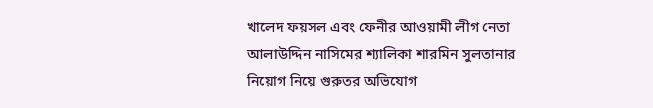খালেদ ফয়সল এবং ফেনীর আওয়ামী লীগ নেতা আলাউদ্দিন নাসিমের শ্যালিকা শারমিন সুলতানার নিয়োগ নিয়ে গুরুতর অভিযোগ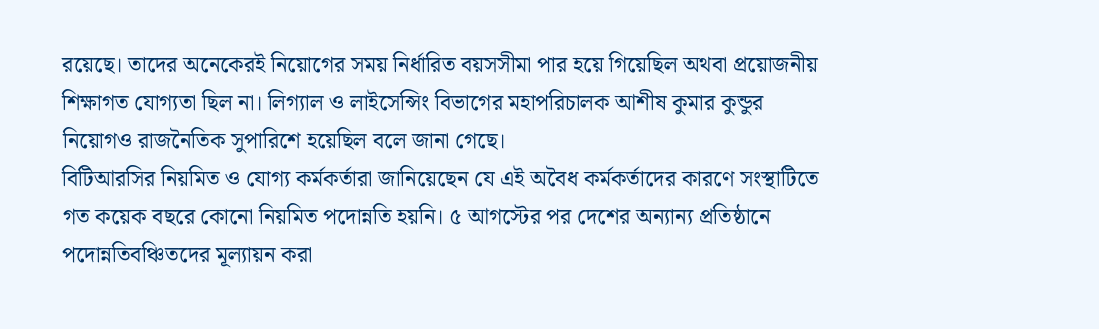রয়েছে। তাদের অনেকেরই নিয়োগের সময় নির্ধারিত বয়সসীমা পার হয়ে গিয়েছিল অথবা প্রয়োজনীয় শিক্ষাগত যোগ্যতা ছিল না। লিগ্যাল ও লাইসেন্সিং বিভাগের মহাপরিচালক আশীষ কুমার কুন্ডুর নিয়োগও রাজনৈতিক সুপারিশে হয়েছিল বলে জানা গেছে।
বিটিআরসির নিয়মিত ও যোগ্য কর্মকর্তারা জানিয়েছেন যে এই অবৈধ কর্মকর্তাদের কারণে সংস্থাটিতে গত কয়েক বছরে কোনো নিয়মিত পদোন্নতি হয়নি। ৫ আগস্টের পর দেশের অন্যান্য প্রতিষ্ঠানে পদোন্নতিবঞ্চিতদের মূল্যায়ন করা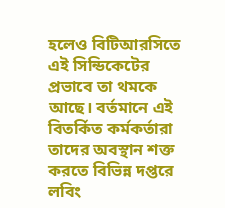হলেও বিটিআরসিতে এই সিন্ডিকেটের প্রভাবে তা থমকে আছে। বর্তমানে এই বিতর্কিত কর্মকর্তারা তাদের অবস্থান শক্ত করতে বিভিন্ন দপ্তরে লবিং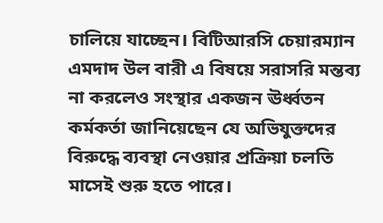চালিয়ে যাচ্ছেন। বিটিআরসি চেয়ারম্যান এমদাদ উল বারী এ বিষয়ে সরাসরি মন্তব্য না করলেও সংস্থার একজন ঊর্ধ্বতন কর্মকর্তা জানিয়েছেন যে অভিযুক্তদের বিরুদ্ধে ব্যবস্থা নেওয়ার প্রক্রিয়া চলতি মাসেই শুরু হতে পারে।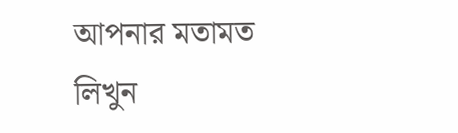আপনার মতামত লিখুন